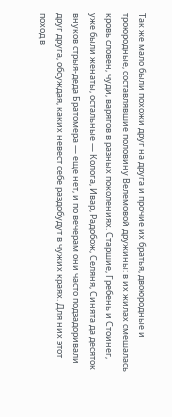Так же мало были похожи друг на друга и прочие их братья, двоюродные и троюродные, составлявшие половину Велемовой дружины: в их жилах смешалась кровь словен, чуди, варягов в разных поколениях. Старшие, Гребень и Стоинег, уже были женаты, остальные — Колога, Ивар, Радобож, Селяня, Синята да десяток внуков стрыя-деда Братомера — еще нет, и по вечерам они часто подзадоривали друг друга, обсуждая, каких невест себе раздобудут в чужих краях. Для них этот поход в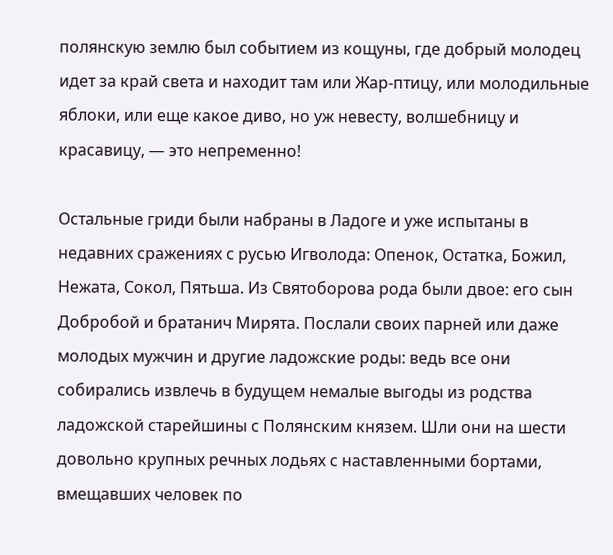полянскую землю был событием из кощуны, где добрый молодец идет за край света и находит там или Жар-птицу, или молодильные яблоки, или еще какое диво, но уж невесту, волшебницу и красавицу, — это непременно!

Остальные гриди были набраны в Ладоге и уже испытаны в недавних сражениях с русью Игволода: Опенок, Остатка, Божил, Нежата, Сокол, Пятьша. Из Святоборова рода были двое: его сын Добробой и братанич Мирята. Послали своих парней или даже молодых мужчин и другие ладожские роды: ведь все они собирались извлечь в будущем немалые выгоды из родства ладожской старейшины с Полянским князем. Шли они на шести довольно крупных речных лодьях с наставленными бортами, вмещавших человек по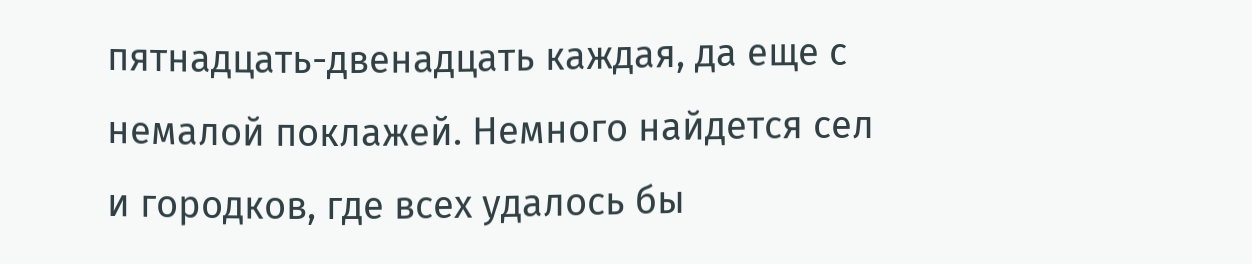пятнадцать-двенадцать каждая, да еще с немалой поклажей. Немного найдется сел и городков, где всех удалось бы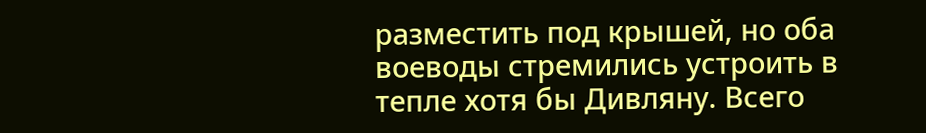разместить под крышей, но оба воеводы стремились устроить в тепле хотя бы Дивляну. Всего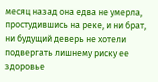месяц назад она едва не умерла, простудившись на реке, и ни брат, ни будущий деверь не хотели подвергать лишнему риску ее здоровье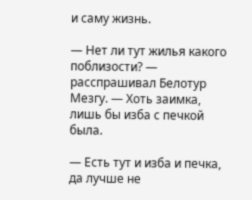и саму жизнь.

— Нет ли тут жилья какого поблизости? — расспрашивал Белотур Мезгу. — Хоть заимка, лишь бы изба с печкой была.

— Есть тут и изба и печка, да лучше не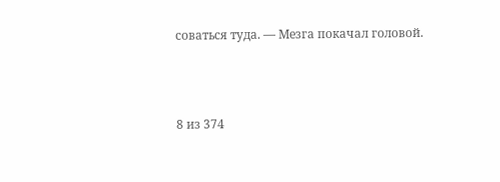соваться туда. — Мезга покачал головой.



8 из 374